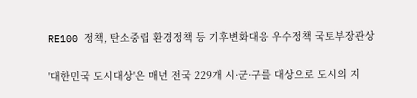RE100 정책, 탄소중립 환경정책 등 기후변화대응 우수정책 국토부장관상

'대한민국 도시대상'은 매년 전국 229개 시·군·구를 대상으로 도시의 지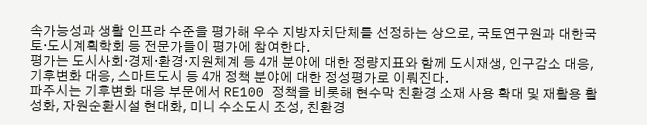속가능성과 생활 인프라 수준을 평가해 우수 지방자치단체를 선정하는 상으로, 국토연구원과 대한국토·도시계획학회 등 전문가들이 평가에 참여한다.
평가는 도시사회·경제·환경·지원체계 등 4개 분야에 대한 정량지표와 함께 도시재생, 인구감소 대응, 기후변화 대응, 스마트도시 등 4개 정책 분야에 대한 정성평가로 이뤄진다.
파주시는 기후변화 대응 부문에서 RE100 정책을 비롯해 현수막 친환경 소재 사용 확대 및 재활용 활성화, 자원순환시설 현대화, 미니 수소도시 조성, 친환경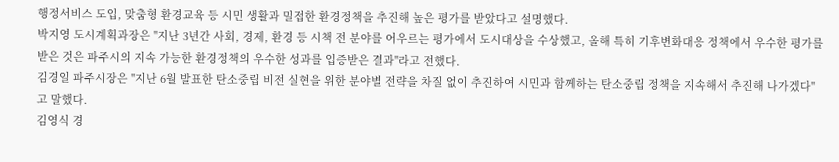행정서비스 도입, 맞춤형 환경교육 등 시민 생활과 밀접한 환경정책을 추진해 높은 평가를 받았다고 설명했다.
박지영 도시계획과장은 "지난 3년간 사회, 경제, 환경 등 시책 전 분야를 어우르는 평가에서 도시대상을 수상했고, 올해 특히 기후변화대응 정책에서 우수한 평가를 받은 것은 파주시의 지속 가능한 환경정책의 우수한 성과를 입증받은 결과"라고 전했다.
김경일 파주시장은 "지난 6월 발표한 탄소중립 비전 실현을 위한 분야별 전략을 차질 없이 추진하여 시민과 함께하는 탄소중립 정책을 지속해서 추진해 나가겠다"고 말했다.
김영식 경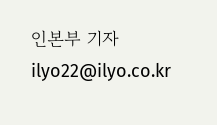인본부 기자 ilyo22@ilyo.co.kr